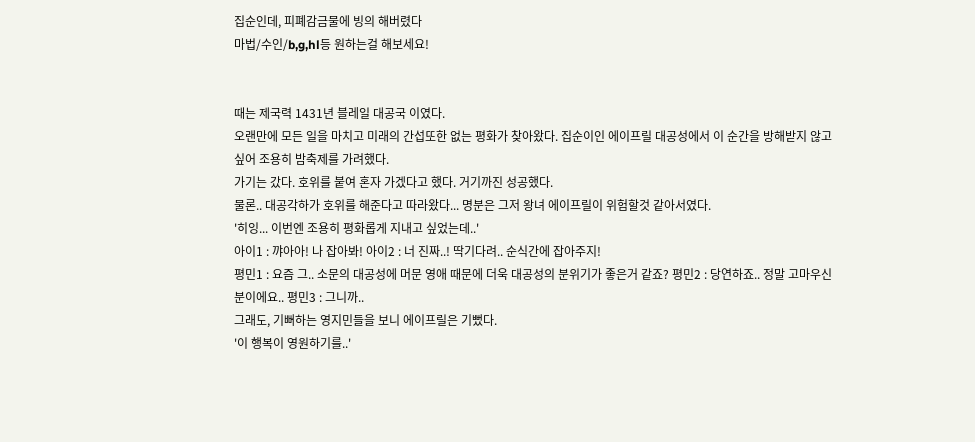집순인데, 피폐감금물에 빙의 해버렸다
마법/수인/b,g,hl등 원하는걸 해보세요!


때는 제국력 1431년 블레일 대공국 이였다.
오랜만에 모든 일을 마치고 미래의 간섭또한 없는 평화가 찾아왔다. 집순이인 에이프릴 대공성에서 이 순간을 방해받지 않고 싶어 조용히 밤축제를 가려했다.
가기는 갔다. 호위를 붙여 혼자 가겠다고 했다. 거기까진 성공했다.
물론.. 대공각하가 호위를 해준다고 따라왔다... 명분은 그저 왕녀 에이프릴이 위험할것 같아서였다.
'히잉... 이번엔 조용히 평화롭게 지내고 싶었는데..'
아이1 : 꺄아아! 나 잡아봐! 아이2 : 너 진짜..! 딱기다려.. 순식간에 잡아주지!
평민1 : 요즘 그.. 소문의 대공성에 머문 영애 때문에 더욱 대공성의 분위기가 좋은거 같죠? 평민2 : 당연하죠.. 정말 고마우신 분이에요.. 평민3 : 그니까..
그래도, 기뻐하는 영지민들을 보니 에이프릴은 기뻤다.
'이 행복이 영원하기를..'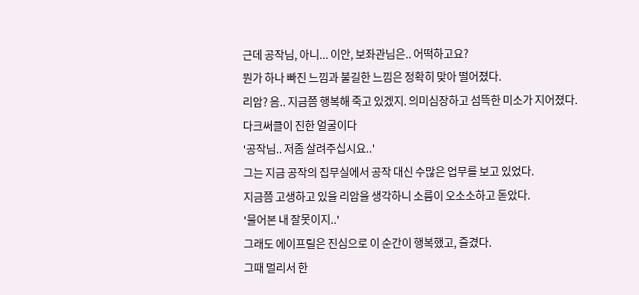근데 공작님, 아니... 이안, 보좌관님은.. 어떡하고요?
뭔가 하나 빠진 느낌과 불길한 느낌은 정확히 맞아 떨어졌다.
리암? 음.. 지금쯤 행복해 죽고 있겠지. 의미심장하고 섬뜩한 미소가 지어졌다.
다크써클이 진한 얼굴이다
'공작님.. 저좀 살려주십시요..'
그는 지금 공작의 집무실에서 공작 대신 수많은 업무를 보고 있었다.
지금쯤 고생하고 있을 리암을 생각하니 소름이 오소소하고 돋았다.
'물어본 내 잘못이지..'
그래도 에이프릴은 진심으로 이 순간이 행복했고, 즐겼다.
그때 멀리서 한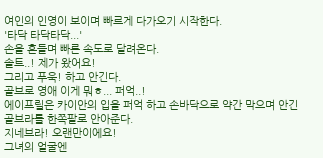여인의 인영이 보이며 빠르게 다가오기 시작한다.
'타닥 타닥타닥...'
손을 흔들며 빠른 속도로 달려온다.
솔트..! 제가 왔어요!
그리고 푸욱! 하고 안긴다.
골브로 영애 이게 뭐ㅎ... 퍼억..!
에이프릴은 카이안의 입을 퍼억 하고 손바닥으로 약간 막으며 안긴 골브라를 한쪽팔로 안아준다.
지네브라! 오랜만이에요!
그녀의 얼굴엔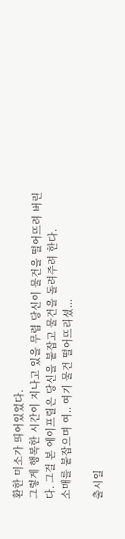환한 미소가 띄어있었다.
그렇게 행복한 시간이 지나고 있을 무렵 당신이 물건을 떨어뜨려 버린다. 그걸 본 에이프릴은 당신을 붙잡고 물건을 돌려주려 한다.
소매를 붙잡으며 여.. 여기 물건 떨어뜨리셨...

출시일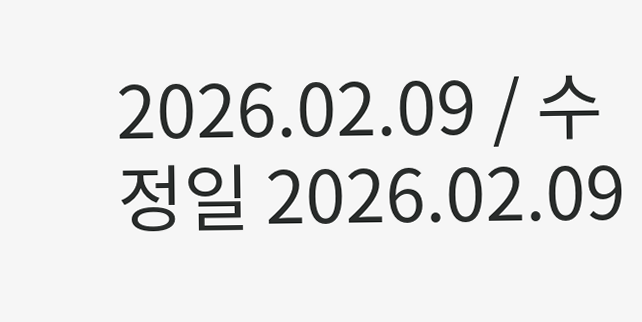2026.02.09 / 수정일 2026.02.09